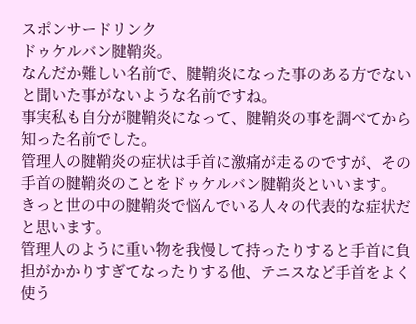スポンサードリンク
ドゥケルバン腱鞘炎。
なんだか難しい名前で、腱鞘炎になった事のある方でないと聞いた事がないような名前ですね。
事実私も自分が腱鞘炎になって、腱鞘炎の事を調べてから知った名前でした。
管理人の腱鞘炎の症状は手首に激痛が走るのですが、その手首の腱鞘炎のことをドゥケルバン腱鞘炎といいます。
きっと世の中の腱鞘炎で悩んでいる人々の代表的な症状だと思います。
管理人のように重い物を我慢して持ったりすると手首に負担がかかりすぎてなったりする他、テニスなど手首をよく使う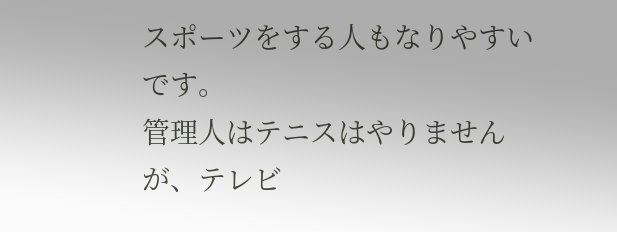スポーツをする人もなりやすいです。
管理人はテニスはやりませんが、テレビ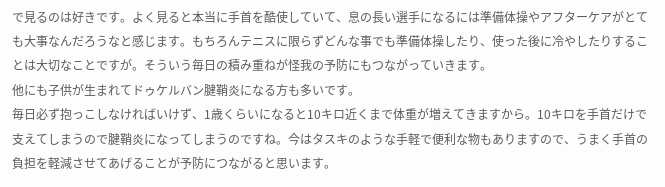で見るのは好きです。よく見ると本当に手首を酷使していて、息の長い選手になるには準備体操やアフターケアがとても大事なんだろうなと感じます。もちろんテニスに限らずどんな事でも準備体操したり、使った後に冷やしたりすることは大切なことですが。そういう毎日の積み重ねが怪我の予防にもつながっていきます。
他にも子供が生まれてドゥケルバン腱鞘炎になる方も多いです。
毎日必ず抱っこしなければいけず、1歳くらいになると10キロ近くまで体重が増えてきますから。10キロを手首だけで支えてしまうので腱鞘炎になってしまうのですね。今はタスキのような手軽で便利な物もありますので、うまく手首の負担を軽減させてあげることが予防につながると思います。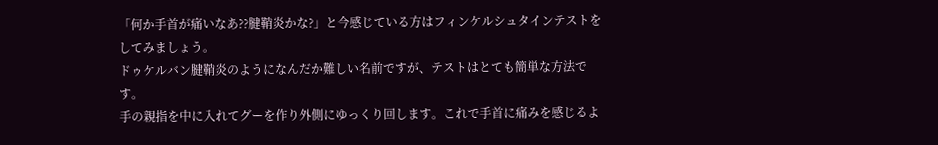「何か手首が痛いなあ??腱鞘炎かな?」と今感じている方はフィンケルシュタインテストをしてみましょう。
ドゥケルバン腱鞘炎のようになんだか難しい名前ですが、テストはとても簡単な方法です。
手の親指を中に入れてグーを作り外側にゆっくり回します。これで手首に痛みを感じるよ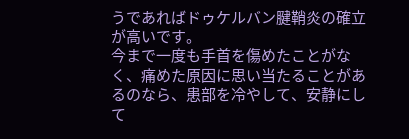うであればドゥケルバン腱鞘炎の確立が高いです。
今まで一度も手首を傷めたことがなく、痛めた原因に思い当たることがあるのなら、患部を冷やして、安静にして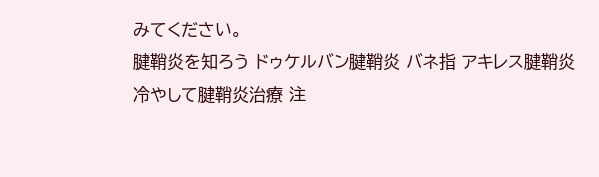みてください。
腱鞘炎を知ろう ドゥケルバン腱鞘炎 バネ指 アキレス腱鞘炎
冷やして腱鞘炎治療 注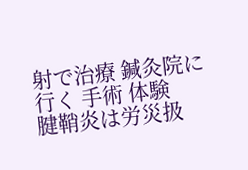射で治療 鍼灸院に行く 手術 体験
腱鞘炎は労災扱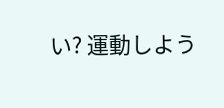い? 運動しよう